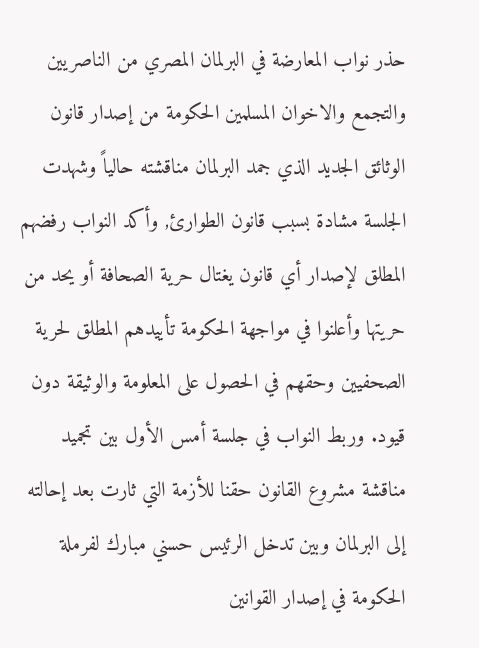حذر نواب المعارضة في البرلمان المصري من الناصريين والتجمع والاخوان المسلمين الحكومة من إصدار قانون الوثائق الجديد الذي جمد البرلمان مناقشته حالياً وشهدت الجلسة مشادة بسبب قانون الطوارئ, وأكد النواب رفضهم المطلق لإصدار أي قانون يغتال حرية الصحافة أو يحد من حريتها وأعلنوا في مواجهة الحكومة تأييدهم المطلق لحرية الصحفيين وحقهم في الحصول على المعلومة والوثيقة دون قيود. وربط النواب في جلسة أمس الأول بين تجميد مناقشة مشروع القانون حقنا للأزمة التي ثارت بعد إحالته إلى البرلمان وبين تدخل الرئيس حسني مبارك لفرملة الحكومة في إصدار القوانين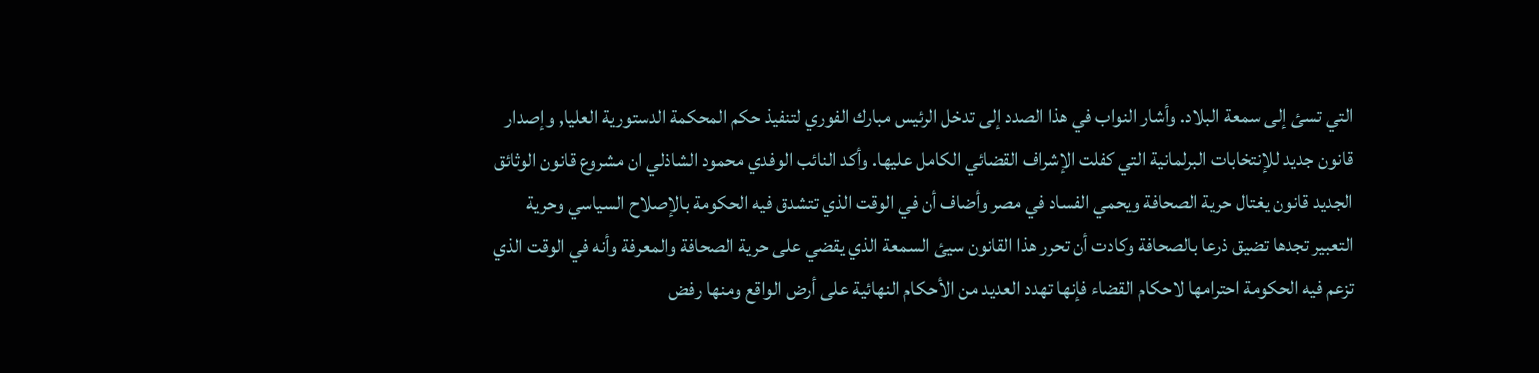التي تسئ إلى سمعة البلاد. وأشار النواب في هذا الصدد إلى تدخل الرئيس مبارك الفوري لتنفيذ حكم المحكمة الدستورية العليا, وإصدار قانون جديد للإنتخابات البرلمانية التي كفلت الإشراف القضائي الكامل عليها. وأكد النائب الوفدي محمود الشاذلي ان مشروع قانون الوثائق الجديد قانون يغتال حرية الصحافة ويحمي الفساد في مصر وأضاف أن في الوقت الذي تتشدق فيه الحكومة بالإصلاح السياسي وحرية التعبير تجدها تضيق ذرعا بالصحافة وكادت أن تحرر هذا القانون سيئ السمعة الذي يقضي على حرية الصحافة والمعرفة وأنه في الوقت الذي تزعم فيه الحكومة احترامها لاحكام القضاء فإنها تهدد العديد من الأحكام النهائية على أرض الواقع ومنها رفض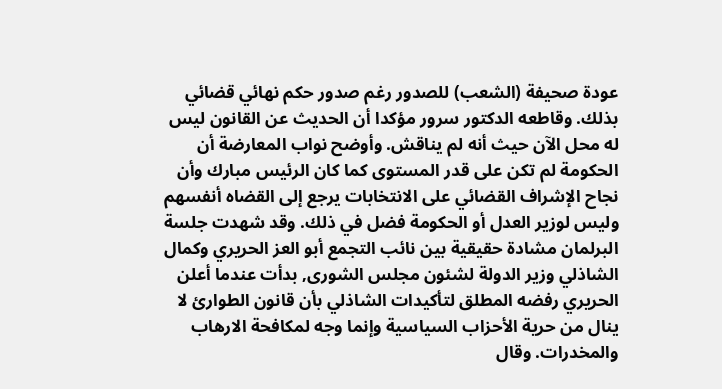عودة صحيفة (الشعب) للصدور رغم صدور حكم نهائي قضائي بذلك. وقاطعه الدكتور سرور مؤكدا أن الحديث عن القانون ليس له محل الآن حيث أنه لم يناقش. وأوضح نواب المعارضة أن الحكومة لم تكن على قدر المستوى كما كان الرئيس مبارك وأن نجاح الإشراف القضائي على الانتخابات يرجع إلى القضاه أنفسهم وليس لوزير العدل أو الحكومة فضل في ذلك. وقد شهدت جلسة البرلمان مشادة حقيقية بين نائب التجمع أبو العز الحريري وكمال الشاذلي وزير الدولة لشئون مجلس الشورى, بدأت عندما أعلن الحريري رفضه المطلق لتأكيدات الشاذلي بأن قانون الطوارئ لا ينال من حرية الأحزاب السياسية وإنما وجه لمكافحة الارهاب والمخدرات. وقال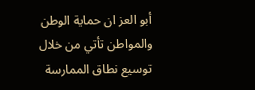أبو العز ان حماية الوطن والمواطن تأتي من خلال توسيع نطاق الممارسة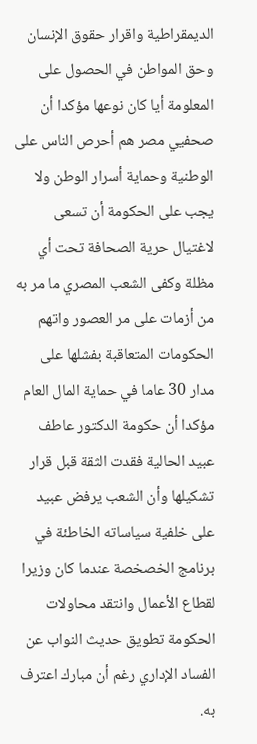الديمقراطية واقرار حقوق الإنسان وحق المواطن في الحصول على المعلومة أيا كان نوعها مؤكدا أن صحفيي مصر هم أحرص الناس على الوطنية وحماية أسرار الوطن ولا يجب على الحكومة أن تسعى لاغتيال حرية الصحافة تحت أي مظلة وكفى الشعب المصري ما مر به من أزمات على مر العصور واتهم الحكومات المتعاقبة بفشلها على مدار 30 عاما في حماية المال العام مؤكدا أن حكومة الدكتور عاطف عبيد الحالية فقدت الثقة قبل قرار تشكيلها وأن الشعب يرفض عبيد على خلفية سياساته الخاطئة في برنامج الخصخصة عندما كان وزيرا لقطاع الأعمال وانتقد محاولات الحكومة تطويق حديث النواب عن الفساد الإداري رغم أن مبارك اعترف به.